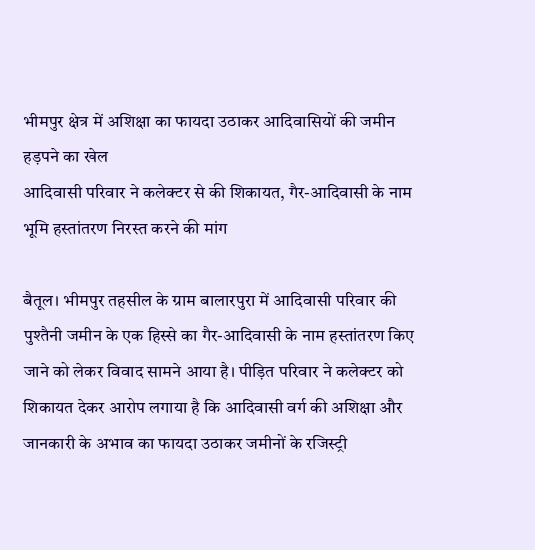भीमपुर क्षेत्र में अशिक्षा का फायदा उठाकर आदिवासियों की जमीन हड़पने का खेल
आदिवासी परिवार ने कलेक्टर से की शिकायत, गैर-आदिवासी के नाम भूमि हस्तांतरण निरस्त करने की मांग

बैतूल। भीमपुर तहसील के ग्राम बालारपुरा में आदिवासी परिवार की पुश्तैनी जमीन के एक हिस्से का गैर-आदिवासी के नाम हस्तांतरण किए जाने को लेकर विवाद सामने आया है। पीड़ित परिवार ने कलेक्टर को शिकायत देकर आरोप लगाया है कि आदिवासी वर्ग की अशिक्षा और जानकारी के अभाव का फायदा उठाकर जमीनों के रजिस्ट्री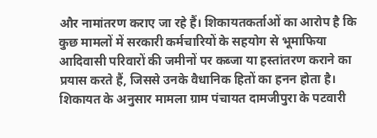और नामांतरण कराए जा रहे हैं। शिकायतकर्ताओं का आरोप है कि कुछ मामलों में सरकारी कर्मचारियों के सहयोग से भूमाफिया आदिवासी परिवारों की जमीनों पर कब्जा या हस्तांतरण कराने का प्रयास करते हैं, जिससे उनके वैधानिक हितों का हनन होता है।
शिकायत के अनुसार मामला ग्राम पंचायत दामजीपुरा के पटवारी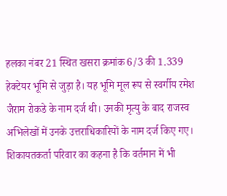हलका नंबर 21 स्थित खसरा क्रमांक 6/3 की 1.339 हेक्टेयर भूमि से जुड़ा है। यह भूमि मूल रूप से स्वर्गीय रमेश जैराम रोकडे के नाम दर्ज थी। उनकी मृत्यु के बाद राजस्व अभिलेखों में उनके उत्तराधिकारियों के नाम दर्ज किए गए। शिकायतकर्ता परिवार का कहना है कि वर्तमान में भी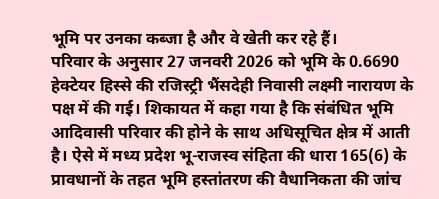भूमि पर उनका कब्जा है और वे खेती कर रहे हैं।
परिवार के अनुसार 27 जनवरी 2026 को भूमि के 0.6690 हेक्टेयर हिस्से की रजिस्ट्री भैंसदेही निवासी लक्ष्मी नारायण के पक्ष में की गई। शिकायत में कहा गया है कि संबंधित भूमि आदिवासी परिवार की होने के साथ अधिसूचित क्षेत्र में आती है। ऐसे में मध्य प्रदेश भू-राजस्व संहिता की धारा 165(6) के प्रावधानों के तहत भूमि हस्तांतरण की वैधानिकता की जांच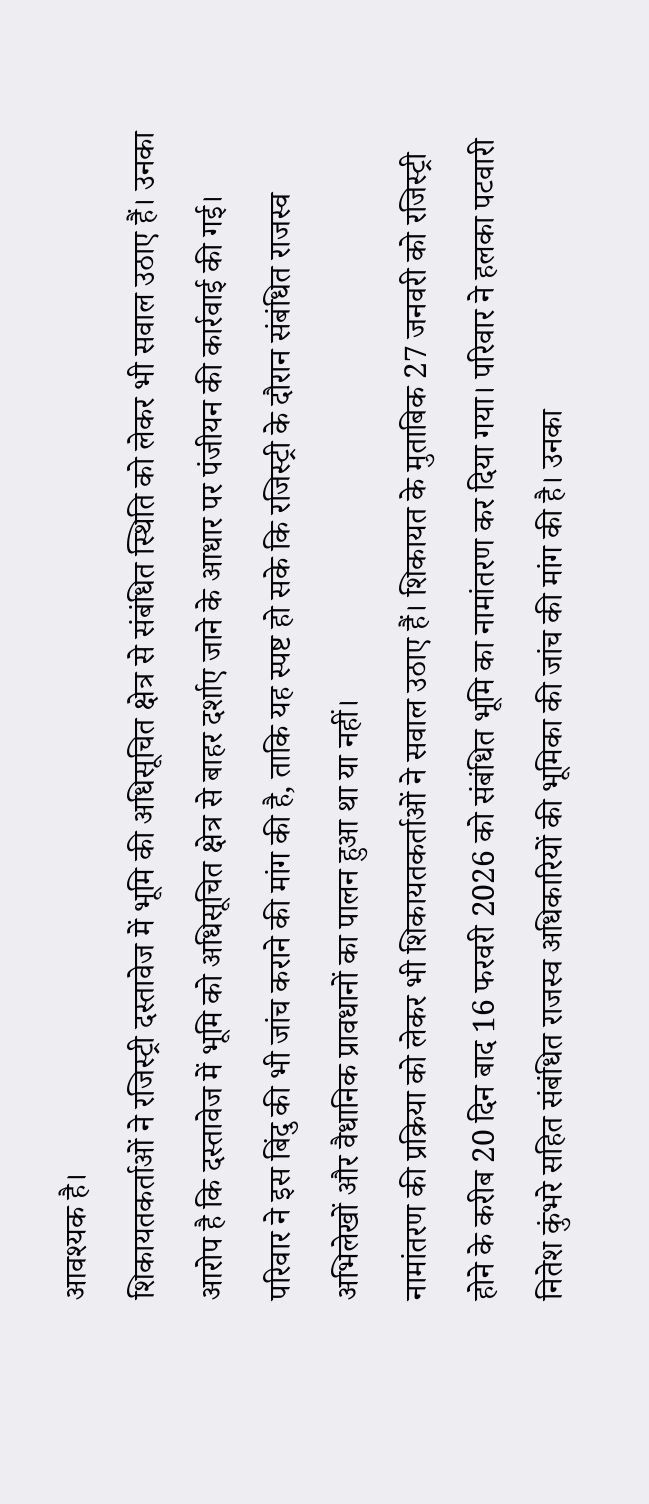आवश्यक है।
शिकायतकर्ताओं ने रजिस्ट्री दस्तावेज में भूमि की अधिसूचित क्षेत्र से संबंधित स्थिति को लेकर भी सवाल उठाए हैं। उनका आरोप है कि दस्तावेज में भूमि को अधिसूचित क्षेत्र से बाहर दर्शाए जाने के आधार पर पंजीयन की कार्रवाई की गई। परिवार ने इस बिंदु की भी जांच कराने की मांग की है, ताकि यह स्पष्ट हो सके कि रजिस्ट्री के दौरान संबंधित राजस्व अभिलेखों और वैधानिक प्रावधानों का पालन हुआ था या नहीं।
नामांतरण की प्रक्रिया को लेकर भी शिकायतकर्ताओं ने सवाल उठाए हैं। शिकायत के मुताबिक 27 जनवरी को रजिस्ट्री होने के करीब 20 दिन बाद 16 फरवरी 2026 को संबंधित भूमि का नामांतरण कर दिया गया। परिवार ने हलका पटवारी नितेश कुंभरे सहित संबंधित राजस्व अधिकारियों की भूमिका की जांच की मांग की है। उनका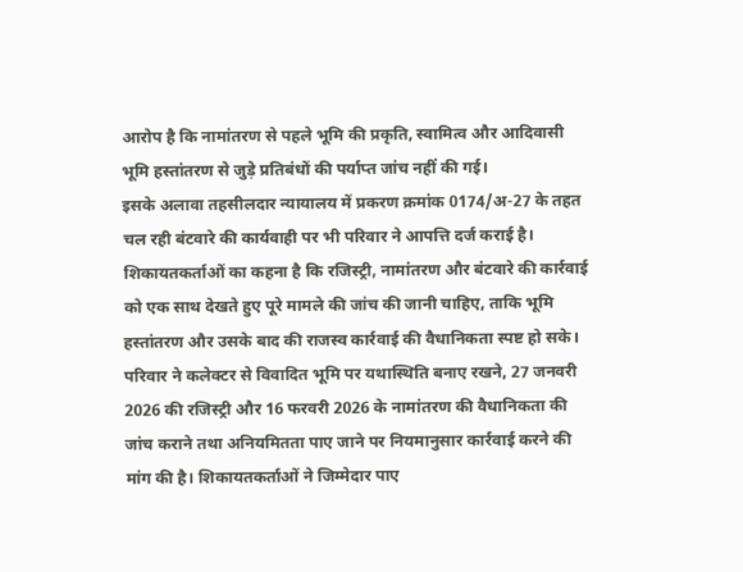आरोप है कि नामांतरण से पहले भूमि की प्रकृति, स्वामित्व और आदिवासी भूमि हस्तांतरण से जुड़े प्रतिबंधों की पर्याप्त जांच नहीं की गई।
इसके अलावा तहसीलदार न्यायालय में प्रकरण क्रमांक 0174/अ-27 के तहत चल रही बंटवारे की कार्यवाही पर भी परिवार ने आपत्ति दर्ज कराई है। शिकायतकर्ताओं का कहना है कि रजिस्ट्री, नामांतरण और बंटवारे की कार्रवाई को एक साथ देखते हुए पूरे मामले की जांच की जानी चाहिए, ताकि भूमि हस्तांतरण और उसके बाद की राजस्व कार्रवाई की वैधानिकता स्पष्ट हो सके।
परिवार ने कलेक्टर से विवादित भूमि पर यथास्थिति बनाए रखने, 27 जनवरी 2026 की रजिस्ट्री और 16 फरवरी 2026 के नामांतरण की वैधानिकता की जांच कराने तथा अनियमितता पाए जाने पर नियमानुसार कार्रवाई करने की मांग की है। शिकायतकर्ताओं ने जिम्मेदार पाए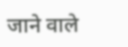जाने वाले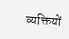व्यक्तियों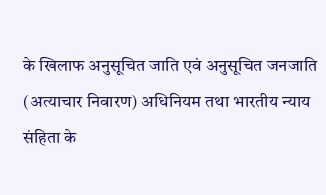के खिलाफ अनुसूचित जाति एवं अनुसूचित जनजाति (अत्याचार निवारण) अधिनियम तथा भारतीय न्याय संहिता के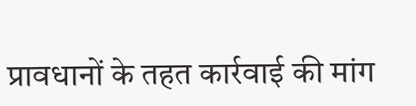प्रावधानों के तहत कार्रवाई की मांग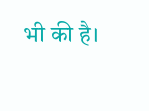भी की है।